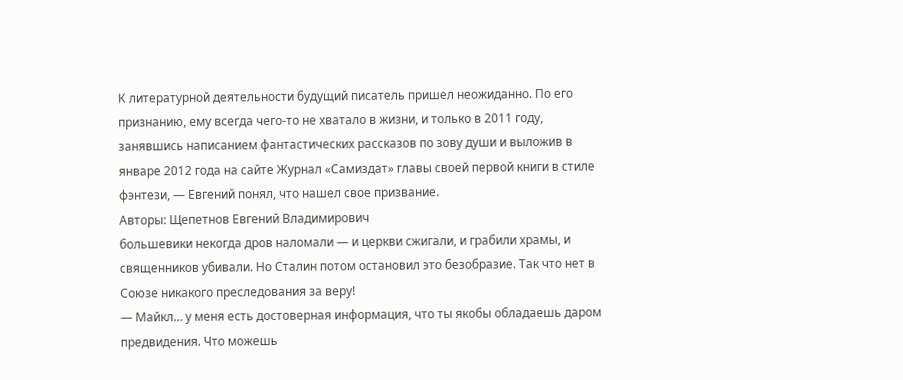К литературной деятельности будущий писатель пришел неожиданно. По его признанию, ему всегда чего-то не хватало в жизни, и только в 2011 году, занявшись написанием фантастических рассказов по зову души и выложив в январе 2012 года на сайте Журнал «Самиздат» главы своей первой книги в стиле фэнтези, — Евгений понял, что нашел свое призвание.
Авторы: Щепетнов Евгений Владимирович
большевики некогда дров наломали — и церкви сжигали, и грабили храмы, и священников убивали. Но Сталин потом остановил это безобразие. Так что нет в Союзе никакого преследования за веру!
— Майкл… у меня есть достоверная информация, что ты якобы обладаешь даром предвидения. Что можешь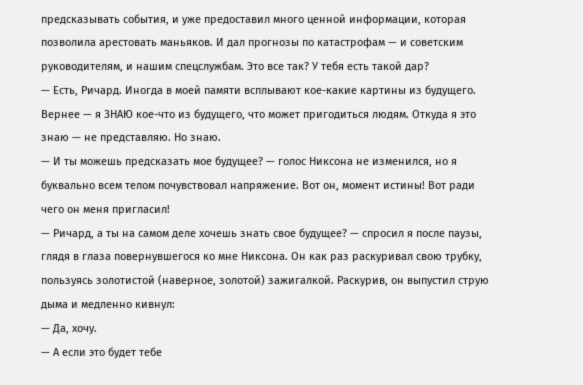предсказывать события, и уже предоставил много ценной информации, которая позволила арестовать маньяков. И дал прогнозы по катастрофам — и советским руководителям, и нашим спецслужбам. Это все так? У тебя есть такой дар?
— Есть, Ричард. Иногда в моей памяти всплывают кое-какие картины из будущего. Вернее — я ЗНАЮ кое-что из будущего, что может пригодиться людям. Откуда я это знаю — не представляю. Но знаю.
— И ты можешь предсказать мое будущее? — голос Никсона не изменился, но я буквально всем телом почувствовал напряжение. Вот он, момент истины! Вот ради чего он меня пригласил!
— Ричард, а ты на самом деле хочешь знать свое будущее? — спросил я после паузы, глядя в глаза повернувшегося ко мне Никсона. Он как раз раскуривал свою трубку, пользуясь золотистой (наверное, золотой) зажигалкой. Раскурив, он выпустил струю дыма и медленно кивнул:
— Да, хочу.
— А если это будет тебе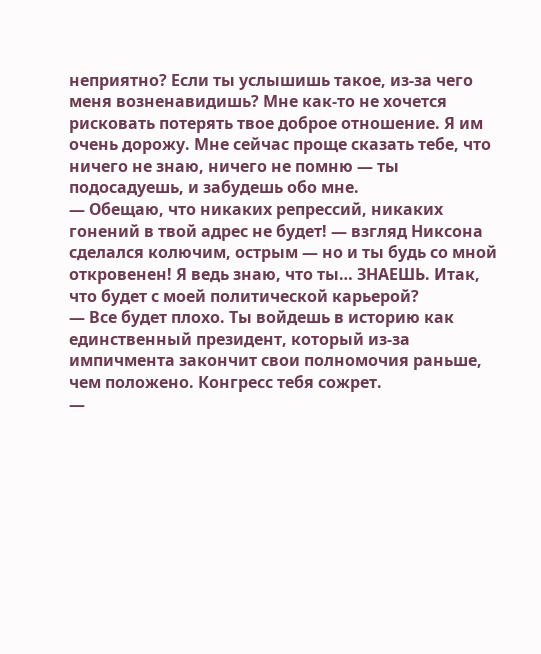неприятно? Если ты услышишь такое, из-за чего меня возненавидишь? Мне как-то не хочется рисковать потерять твое доброе отношение. Я им очень дорожу. Мне сейчас проще сказать тебе, что ничего не знаю, ничего не помню — ты подосадуешь, и забудешь обо мне.
— Обещаю, что никаких репрессий, никаких гонений в твой адрес не будет! — взгляд Никсона сделался колючим, острым — но и ты будь со мной откровенен! Я ведь знаю, что ты… ЗНАЕШЬ. Итак, что будет с моей политической карьерой?
— Все будет плохо. Ты войдешь в историю как единственный президент, который из-за импичмента закончит свои полномочия раньше, чем положено. Конгресс тебя сожрет.
—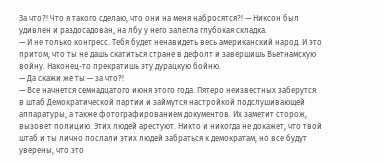За что?! Что я такого сделаю, что они на меня набросятся?! — Никсон был удивлен и раздосадован, на лбу у него залегла глубокая складка.
— И не только конгресс. Тебя будет ненавидеть весь американский народ. И это притом, что ты не дашь скатиться стране в дефолт и завершишь Вьетнамскую войну. Наконец-то прекратишь эту дурацкую бойню.
— Да скажи же ты — за что?!
— Все начнется семнадцатого июня этого года. Пятеро неизвестных заберутся в штаб Демократической партии и займутся настройкой подслушивающей аппаратуры, а также фотографированием документов. Их заметит сторож, вызовет полицию. Этих людей арестуют. Никто и никогда не докажет, что твой штаб и ты лично послали этих людей забраться к демократам, но все будут уверены, что это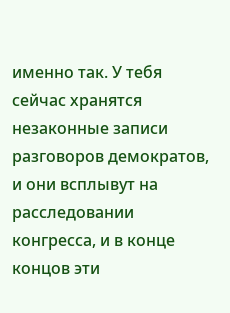именно так. У тебя сейчас хранятся незаконные записи разговоров демократов, и они всплывут на расследовании конгресса, и в конце концов эти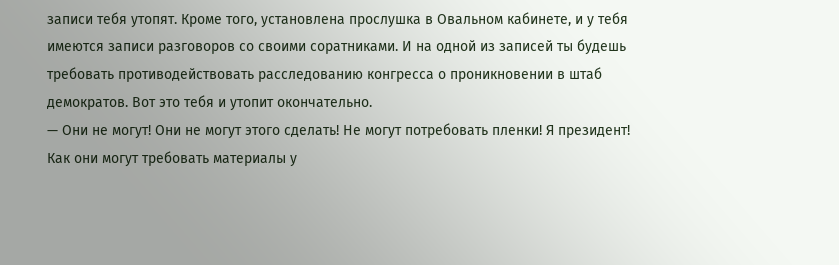записи тебя утопят. Кроме того, установлена прослушка в Овальном кабинете, и у тебя имеются записи разговоров со своими соратниками. И на одной из записей ты будешь требовать противодействовать расследованию конгресса о проникновении в штаб демократов. Вот это тебя и утопит окончательно.
— Они не могут! Они не могут этого сделать! Не могут потребовать пленки! Я президент! Как они могут требовать материалы у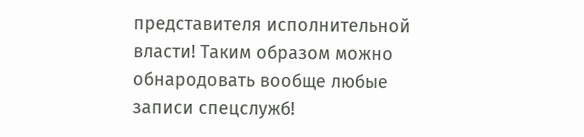представителя исполнительной власти! Таким образом можно обнародовать вообще любые записи спецслужб!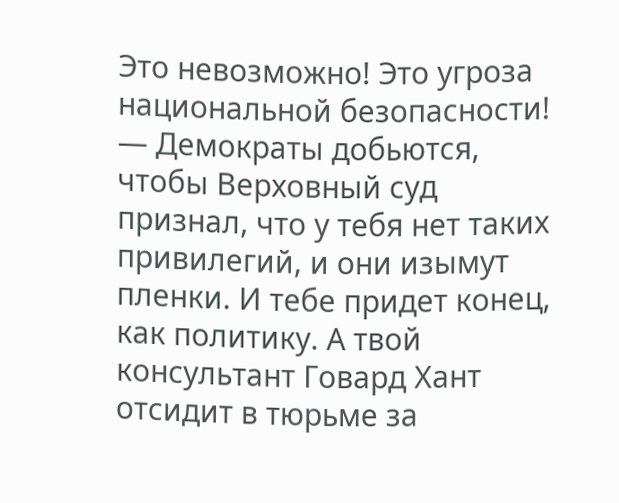Это невозможно! Это угроза национальной безопасности!
— Демократы добьются, чтобы Верховный суд признал, что у тебя нет таких привилегий, и они изымут пленки. И тебе придет конец, как политику. А твой консультант Говард Хант отсидит в тюрьме за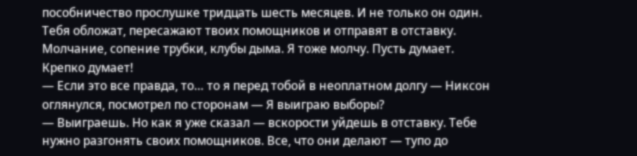пособничество прослушке тридцать шесть месяцев. И не только он один. Тебя обложат, пересажают твоих помощников и отправят в отставку.
Молчание, сопение трубки, клубы дыма. Я тоже молчу. Пусть думает. Крепко думает!
— Если это все правда, то… то я перед тобой в неоплатном долгу — Никсон оглянулся, посмотрел по сторонам — Я выиграю выборы?
— Выиграешь. Но как я уже сказал — вскорости уйдешь в отставку. Тебе нужно разгонять своих помощников. Все, что они делают — тупо до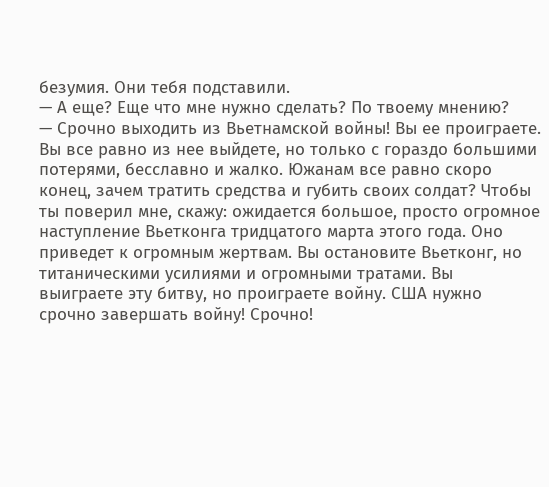безумия. Они тебя подставили.
— А еще? Еще что мне нужно сделать? По твоему мнению?
— Срочно выходить из Вьетнамской войны! Вы ее проиграете. Вы все равно из нее выйдете, но только с гораздо большими потерями, бесславно и жалко. Южанам все равно скоро конец, зачем тратить средства и губить своих солдат? Чтобы ты поверил мне, скажу: ожидается большое, просто огромное наступление Вьетконга тридцатого марта этого года. Оно приведет к огромным жертвам. Вы остановите Вьетконг, но титаническими усилиями и огромными тратами. Вы выиграете эту битву, но проиграете войну. США нужно срочно завершать войну! Срочно!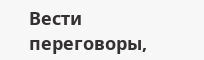Вести переговоры,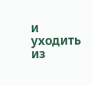и уходить из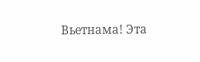Вьетнама! Эта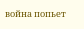война попьет